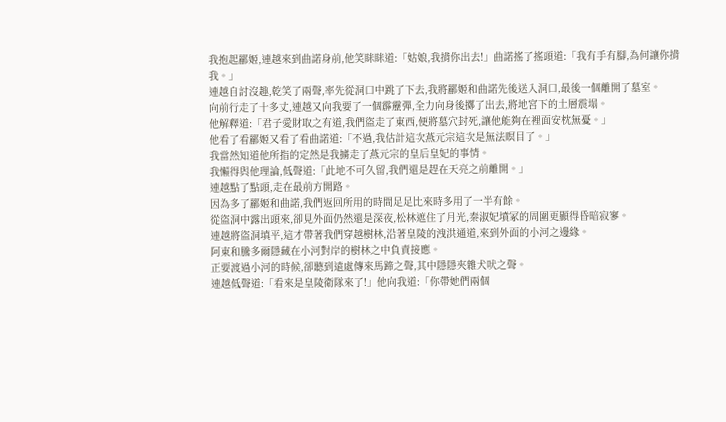我抱起酈姬,連越來到曲諾身前,他笑眯眯道:「姑娘,我揹你出去!」曲諾搖了搖頭道:「我有手有腳,為何讓你揹我。」
連越自討沒趣,乾笑了兩聲,率先從洞口中跳了下去,我將酈姬和曲諾先後送入洞口,最後一個離開了墓室。
向前行走了十多丈,連越又向我要了一個霹靂彈,全力向身後擲了出去,將地宮下的土層震塌。
他解釋道:「君子愛財取之有道,我們盜走了東西,便將墓穴封死,讓他能夠在裡面安枕無憂。」
他看了看酈姬又看了看曲諾道:「不過,我估計這次燕元宗這次是無法瞑目了。」
我當然知道他所指的定然是我擄走了燕元宗的皇后皇妃的事情。
我懶得與他理論,低聲道:「此地不可久留,我們還是趕在天亮之前離開。」
連越點了點頭,走在最前方開路。
因為多了酈姬和曲諾,我們返回所用的時間足足比來時多用了一半有餘。
從盜洞中露出頭來,卻見外面仍然還是深夜,松林遮住了月光,秦淑妃墳冢的周圍更顯得昏暗寂寥。
連越將盜洞填平,這才帶著我們穿越樹林,沿著皇陵的洩洪通道,來到外面的小河之邊緣。
阿東和騰多爾隱藏在小河對岸的樹林之中負責接應。
正要渡過小河的時候,卻聽到遠處傳來馬蹄之聲,其中隱隱夾雜犬吠之聲。
連越低聲道:「看來是皇陵衛隊來了!」他向我道:「你帶她們兩個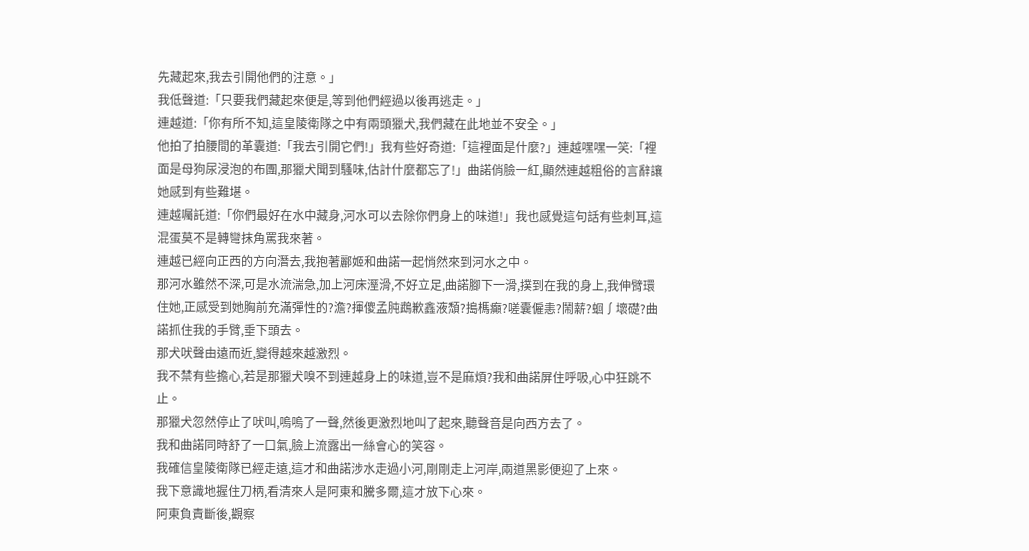先藏起來,我去引開他們的注意。」
我低聲道:「只要我們藏起來便是,等到他們經過以後再逃走。」
連越道:「你有所不知,這皇陵衛隊之中有兩頭獵犬,我們藏在此地並不安全。」
他拍了拍腰間的革囊道:「我去引開它們!」我有些好奇道:「這裡面是什麼?」連越嘿嘿一笑:「裡面是母狗尿浸泡的布團,那獵犬聞到騷味,估計什麼都忘了!」曲諾俏臉一紅,顯然連越粗俗的言辭讓她感到有些難堪。
連越囑託道:「你們最好在水中藏身,河水可以去除你們身上的味道!」我也感覺這句話有些刺耳,這混蛋莫不是轉彎抹角罵我來著。
連越已經向正西的方向潛去,我抱著酈姬和曲諾一起悄然來到河水之中。
那河水雖然不深,可是水流湍急,加上河床溼滑,不好立足,曲諾腳下一滑,撲到在我的身上,我伸臂環住她,正感受到她胸前充滿彈性的?澹?揮傻孟肫鵡歉鑫液頹?搗榪癲?嗟囊僱恚?鬧薪?蛔∫壞礎?曲諾抓住我的手臂,垂下頭去。
那犬吠聲由遠而近,變得越來越激烈。
我不禁有些擔心,若是那獵犬嗅不到連越身上的味道,豈不是麻煩?我和曲諾屏住呼吸,心中狂跳不止。
那獵犬忽然停止了吠叫,嗚嗚了一聲,然後更激烈地叫了起來,聽聲音是向西方去了。
我和曲諾同時舒了一口氣,臉上流露出一絲會心的笑容。
我確信皇陵衛隊已經走遠,這才和曲諾涉水走過小河,剛剛走上河岸,兩道黑影便迎了上來。
我下意識地握住刀柄,看清來人是阿東和騰多爾,這才放下心來。
阿東負責斷後,觀察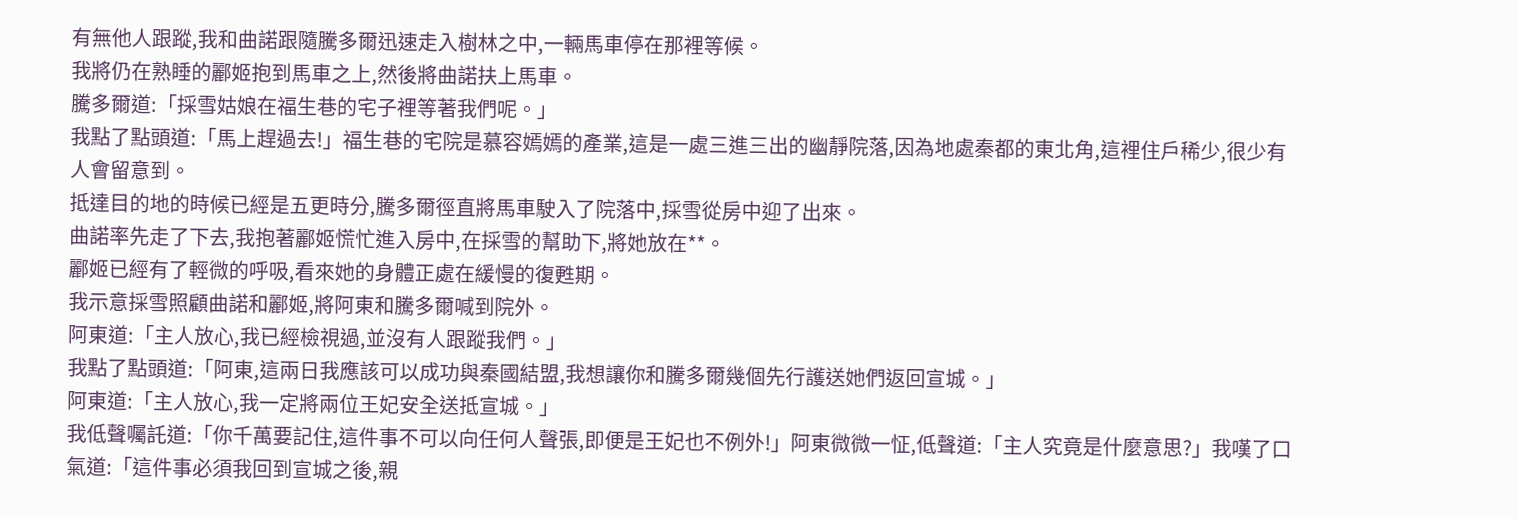有無他人跟蹤,我和曲諾跟隨騰多爾迅速走入樹林之中,一輛馬車停在那裡等候。
我將仍在熟睡的酈姬抱到馬車之上,然後將曲諾扶上馬車。
騰多爾道:「採雪姑娘在福生巷的宅子裡等著我們呢。」
我點了點頭道:「馬上趕過去!」福生巷的宅院是慕容嫣嫣的產業,這是一處三進三出的幽靜院落,因為地處秦都的東北角,這裡住戶稀少,很少有人會留意到。
抵達目的地的時候已經是五更時分,騰多爾徑直將馬車駛入了院落中,採雪從房中迎了出來。
曲諾率先走了下去,我抱著酈姬慌忙進入房中,在採雪的幫助下,將她放在**。
酈姬已經有了輕微的呼吸,看來她的身體正處在緩慢的復甦期。
我示意採雪照顧曲諾和酈姬,將阿東和騰多爾喊到院外。
阿東道:「主人放心,我已經檢視過,並沒有人跟蹤我們。」
我點了點頭道:「阿東,這兩日我應該可以成功與秦國結盟,我想讓你和騰多爾幾個先行護送她們返回宣城。」
阿東道:「主人放心,我一定將兩位王妃安全送抵宣城。」
我低聲囑託道:「你千萬要記住,這件事不可以向任何人聲張,即便是王妃也不例外!」阿東微微一怔,低聲道:「主人究竟是什麼意思?」我嘆了口氣道:「這件事必須我回到宣城之後,親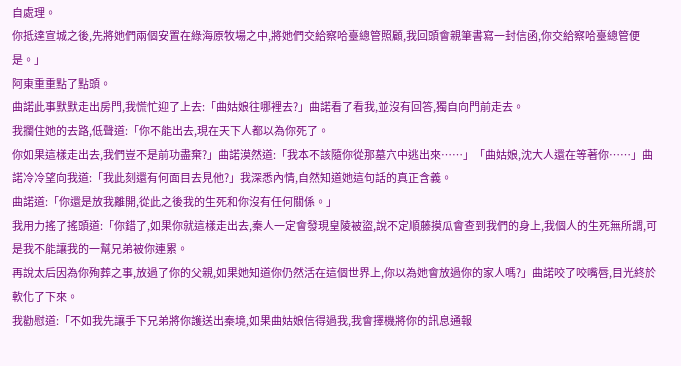自處理。
你抵達宣城之後,先將她們兩個安置在綠海原牧場之中,將她們交給察哈臺總管照顧,我回頭會親筆書寫一封信函,你交給察哈臺總管便是。」
阿東重重點了點頭。
曲諾此事默默走出房門,我慌忙迎了上去:「曲姑娘往哪裡去?」曲諾看了看我,並沒有回答,獨自向門前走去。
我攔住她的去路,低聲道:「你不能出去,現在天下人都以為你死了。
你如果這樣走出去,我們豈不是前功盡棄?」曲諾漠然道:「我本不該隨你從那墓穴中逃出來……」「曲姑娘,沈大人還在等著你……」曲諾冷冷望向我道:「我此刻還有何面目去見他?」我深悉內情,自然知道她這句話的真正含義。
曲諾道:「你還是放我離開,從此之後我的生死和你沒有任何關係。」
我用力搖了搖頭道:「你錯了,如果你就這樣走出去,秦人一定會發現皇陵被盜,說不定順藤摸瓜會查到我們的身上,我個人的生死無所謂,可是我不能讓我的一幫兄弟被你連累。
再說太后因為你殉葬之事,放過了你的父親,如果她知道你仍然活在這個世界上,你以為她會放過你的家人嗎?」曲諾咬了咬嘴唇,目光終於軟化了下來。
我勸慰道:「不如我先讓手下兄弟將你護送出秦境,如果曲姑娘信得過我,我會擇機將你的訊息通報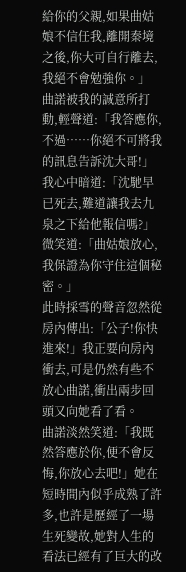給你的父親,如果曲姑娘不信任我,離開秦境之後,你大可自行離去,我絕不會勉強你。」
曲諾被我的誠意所打動,輕聲道:「我答應你,不過……你絕不可將我的訊息告訴沈大哥!」我心中暗道:「沈馳早已死去,難道讓我去九泉之下給他報信嗎?」微笑道:「曲姑娘放心,我保證為你守住這個秘密。」
此時採雪的聲音忽然從房內傳出:「公子!你快進來!」我正要向房內衝去,可是仍然有些不放心曲諾,衝出兩步回頭又向她看了看。
曲諾淡然笑道:「我既然答應於你,便不會反悔,你放心去吧!」她在短時間內似乎成熟了許多,也許是歷經了一場生死變故,她對人生的看法已經有了巨大的改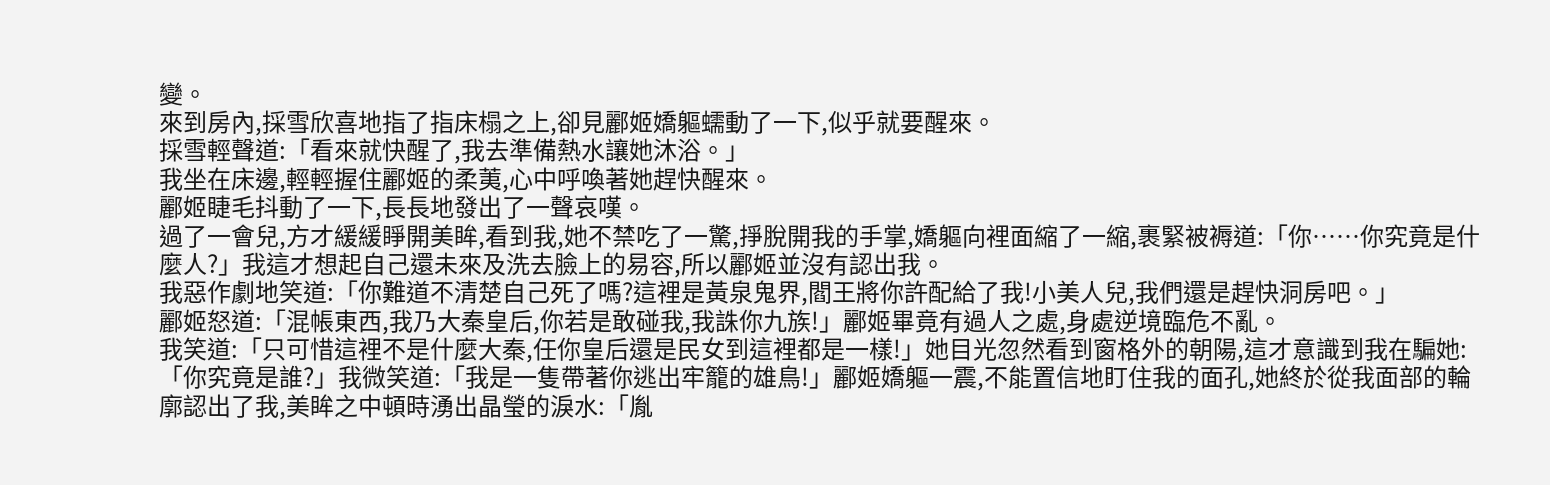變。
來到房內,採雪欣喜地指了指床榻之上,卻見酈姬嬌軀蠕動了一下,似乎就要醒來。
採雪輕聲道:「看來就快醒了,我去準備熱水讓她沐浴。」
我坐在床邊,輕輕握住酈姬的柔荑,心中呼喚著她趕快醒來。
酈姬睫毛抖動了一下,長長地發出了一聲哀嘆。
過了一會兒,方才緩緩睜開美眸,看到我,她不禁吃了一驚,掙脫開我的手掌,嬌軀向裡面縮了一縮,裹緊被褥道:「你……你究竟是什麼人?」我這才想起自己還未來及洗去臉上的易容,所以酈姬並沒有認出我。
我惡作劇地笑道:「你難道不清楚自己死了嗎?這裡是黃泉鬼界,閻王將你許配給了我!小美人兒,我們還是趕快洞房吧。」
酈姬怒道:「混帳東西,我乃大秦皇后,你若是敢碰我,我誅你九族!」酈姬畢竟有過人之處,身處逆境臨危不亂。
我笑道:「只可惜這裡不是什麼大秦,任你皇后還是民女到這裡都是一樣!」她目光忽然看到窗格外的朝陽,這才意識到我在騙她:「你究竟是誰?」我微笑道:「我是一隻帶著你逃出牢籠的雄鳥!」酈姬嬌軀一震,不能置信地盯住我的面孔,她終於從我面部的輪廓認出了我,美眸之中頓時湧出晶瑩的淚水:「胤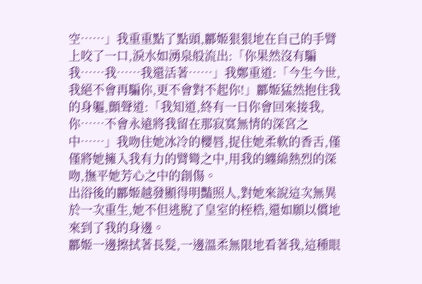空……」我重重點了點頭,酈姬狠狠地在自己的手臂上咬了一口,淚水如湧泉般流出:「你果然沒有騙我……我……我還活著……」我鄭重道:「今生今世,我絕不會再騙你,更不會對不起你!」酈姬猛然抱住我的身軀,顫聲道:「我知道,終有一日你會回來接我,你……不會永遠將我留在那寂寞無情的深宮之中……」我吻住她冰冷的櫻唇,捉住她柔軟的香舌,僅僅將她擁入我有力的臂彎之中,用我的纏綿熱烈的深吻,撫平她芳心之中的創傷。
出浴後的酈姬越發顯得明豔照人,對她來說這次無異於一次重生,她不但逃脫了皇室的桎梏,還如願以償地來到了我的身邊。
酈姬一邊擦拭著長髮,一邊溫柔無限地看著我,這種眼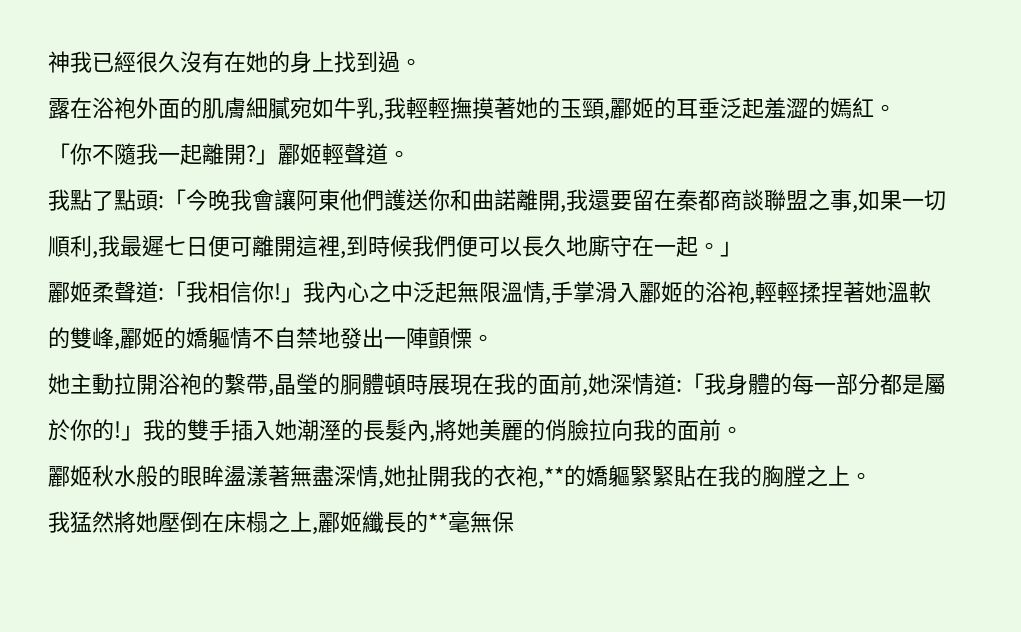神我已經很久沒有在她的身上找到過。
露在浴袍外面的肌膚細膩宛如牛乳,我輕輕撫摸著她的玉頸,酈姬的耳垂泛起羞澀的嫣紅。
「你不隨我一起離開?」酈姬輕聲道。
我點了點頭:「今晚我會讓阿東他們護送你和曲諾離開,我還要留在秦都商談聯盟之事,如果一切順利,我最遲七日便可離開這裡,到時候我們便可以長久地廝守在一起。」
酈姬柔聲道:「我相信你!」我內心之中泛起無限溫情,手掌滑入酈姬的浴袍,輕輕揉捏著她溫軟的雙峰,酈姬的嬌軀情不自禁地發出一陣顫慄。
她主動拉開浴袍的繫帶,晶瑩的胴體頓時展現在我的面前,她深情道:「我身體的每一部分都是屬於你的!」我的雙手插入她潮溼的長髮內,將她美麗的俏臉拉向我的面前。
酈姬秋水般的眼眸盪漾著無盡深情,她扯開我的衣袍,**的嬌軀緊緊貼在我的胸膛之上。
我猛然將她壓倒在床榻之上,酈姬纖長的**毫無保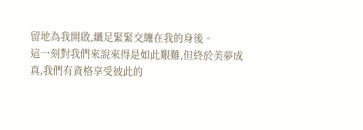留地為我開啟,纖足緊緊交纏在我的身後。
這一刻對我們來說來得是如此艱難,但終於美夢成真,我們有資格享受彼此的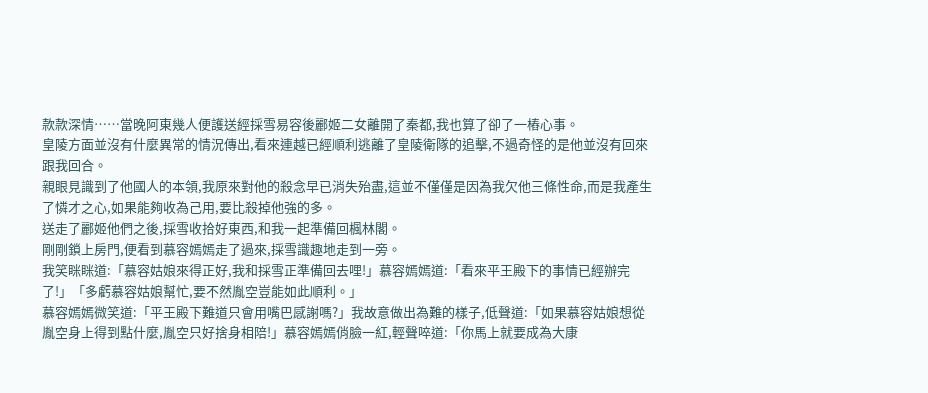款款深情……當晚阿東幾人便護送經採雪易容後酈姬二女離開了秦都,我也算了卻了一樁心事。
皇陵方面並沒有什麼異常的情況傳出,看來連越已經順利逃離了皇陵衛隊的追擊,不過奇怪的是他並沒有回來跟我回合。
親眼見識到了他國人的本領,我原來對他的殺念早已消失殆盡,這並不僅僅是因為我欠他三條性命,而是我產生了憐才之心,如果能夠收為己用,要比殺掉他強的多。
送走了酈姬他們之後,採雪收拾好東西,和我一起準備回楓林閣。
剛剛鎖上房門,便看到慕容嫣嫣走了過來,採雪識趣地走到一旁。
我笑眯眯道:「慕容姑娘來得正好,我和採雪正準備回去哩!」慕容嫣嫣道:「看來平王殿下的事情已經辦完了!」「多虧慕容姑娘幫忙,要不然胤空豈能如此順利。」
慕容嫣嫣微笑道:「平王殿下難道只會用嘴巴感謝嗎?」我故意做出為難的樣子,低聲道:「如果慕容姑娘想從胤空身上得到點什麼,胤空只好捨身相陪!」慕容嫣嫣俏臉一紅,輕聲啐道:「你馬上就要成為大康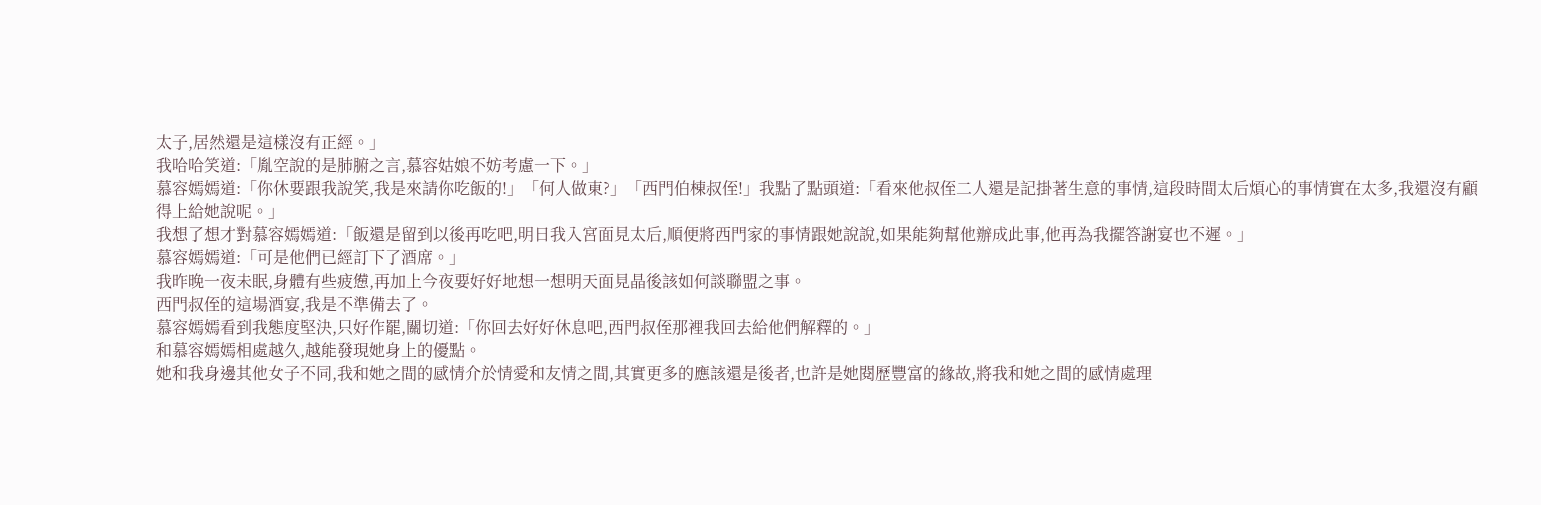太子,居然還是這樣沒有正經。」
我哈哈笑道:「胤空說的是肺腑之言,慕容姑娘不妨考慮一下。」
慕容嫣嫣道:「你休要跟我說笑,我是來請你吃飯的!」「何人做東?」「西門伯棟叔侄!」我點了點頭道:「看來他叔侄二人還是記掛著生意的事情,這段時間太后煩心的事情實在太多,我還沒有顧得上給她說呢。」
我想了想才對慕容嫣嫣道:「飯還是留到以後再吃吧,明日我入宮面見太后,順便將西門家的事情跟她說說,如果能夠幫他辦成此事,他再為我擺答謝宴也不遲。」
慕容嫣嫣道:「可是他們已經訂下了酒席。」
我昨晚一夜未眠,身體有些疲憊,再加上今夜要好好地想一想明天面見晶後該如何談聯盟之事。
西門叔侄的這場酒宴,我是不準備去了。
慕容嫣嫣看到我態度堅決,只好作罷,關切道:「你回去好好休息吧,西門叔侄那裡我回去給他們解釋的。」
和慕容嫣嫣相處越久,越能發現她身上的優點。
她和我身邊其他女子不同,我和她之間的感情介於情愛和友情之間,其實更多的應該還是後者,也許是她閱歷豐富的緣故,將我和她之間的感情處理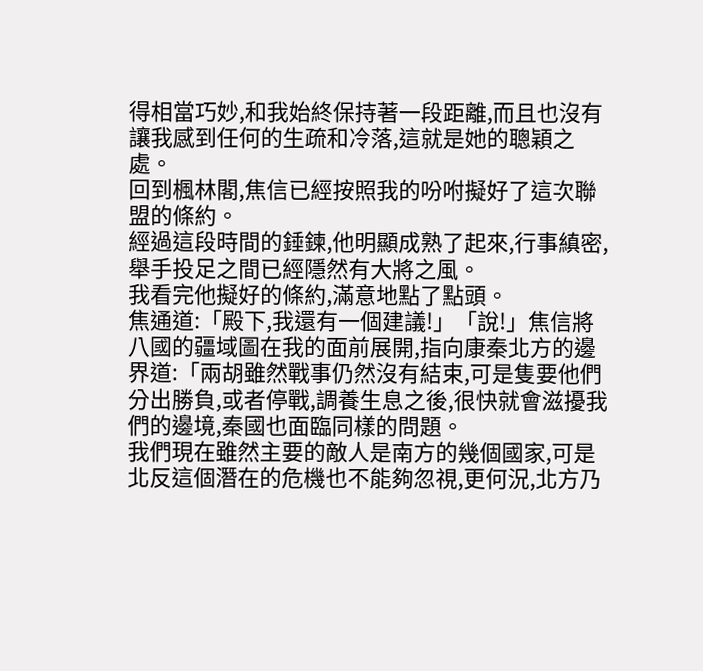得相當巧妙,和我始終保持著一段距離,而且也沒有讓我感到任何的生疏和冷落,這就是她的聰穎之處。
回到楓林閣,焦信已經按照我的吩咐擬好了這次聯盟的條約。
經過這段時間的錘鍊,他明顯成熟了起來,行事縝密,舉手投足之間已經隱然有大將之風。
我看完他擬好的條約,滿意地點了點頭。
焦通道:「殿下,我還有一個建議!」「說!」焦信將八國的疆域圖在我的面前展開,指向康秦北方的邊界道:「兩胡雖然戰事仍然沒有結束,可是隻要他們分出勝負,或者停戰,調養生息之後,很快就會滋擾我們的邊境,秦國也面臨同樣的問題。
我們現在雖然主要的敵人是南方的幾個國家,可是北反這個潛在的危機也不能夠忽視,更何況,北方乃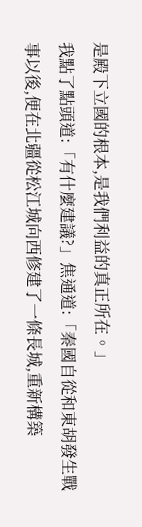是殿下立國的根本,是我們利益的真正所在。」
我點了點頭道:「有什麼建議?」焦通道:「秦國自從和東胡發生戰事以後,便在北疆從松江城向西修建了一條長城,重新構築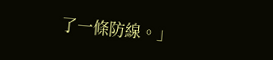了一條防線。」